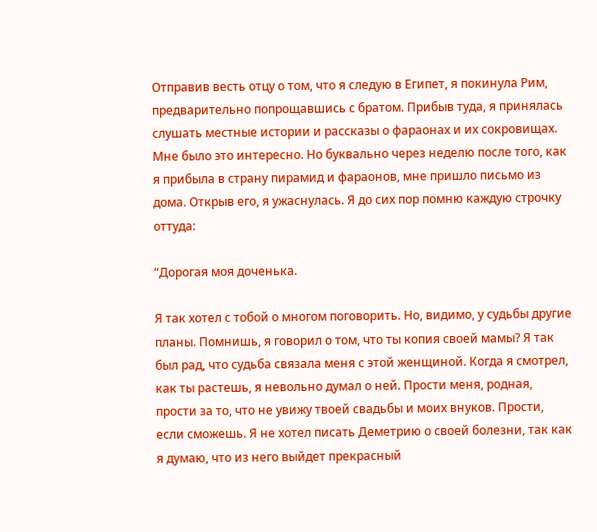Отправив весть отцу о том, что я следую в Египет, я покинула Рим, предварительно попрощавшись с братом. Прибыв туда, я принялась слушать местные истории и рассказы о фараонах и их сокровищах. Мне было это интересно. Но буквально через неделю после того, как я прибыла в страну пирамид и фараонов, мне пришло письмо из дома. Открыв его, я ужаснулась. Я до сих пор помню каждую строчку оттуда:

“Дорогая моя доченька.

Я так хотел с тобой о многом поговорить. Но, видимо, у судьбы другие планы. Помнишь, я говорил о том, что ты копия своей мамы? Я так был рад, что судьба связала меня с этой женщиной. Когда я смотрел, как ты растешь, я невольно думал о ней. Прости меня, родная, прости за то, что не увижу твоей свадьбы и моих внуков. Прости, если сможешь. Я не хотел писать Деметрию о своей болезни, так как я думаю, что из него выйдет прекрасный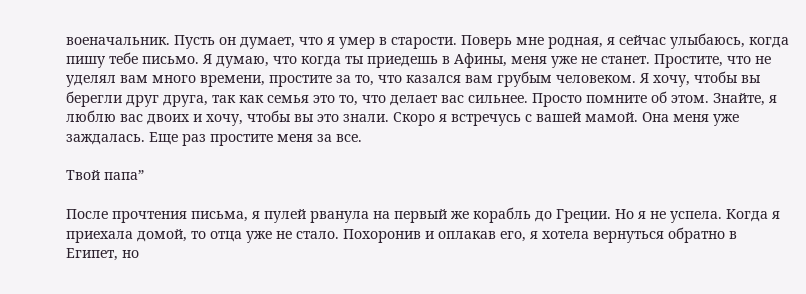военачальник. Пусть он думает, что я умер в старости. Поверь мне родная, я сейчас улыбаюсь, когда пишу тебе письмо. Я думаю, что когда ты приедешь в Афины, меня уже не станет. Простите, что не уделял вам много времени, простите за то, что казался вам грубым человеком. Я хочу, чтобы вы берегли друг друга, так как семья это то, что делает вас сильнее. Просто помните об этом. Знайте, я люблю вас двоих и хочу, чтобы вы это знали. Скоро я встречусь с вашей мамой. Она меня уже заждалась. Еще раз простите меня за все.

Твой папа”

После прочтения письма, я пулей рванула на первый же корабль до Греции. Но я не успела. Когда я приехала домой, то отца уже не стало. Похоронив и оплакав его, я хотела вернуться обратно в Египет, но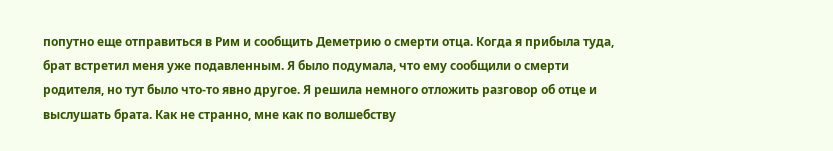попутно еще отправиться в Рим и сообщить Деметрию о смерти отца. Когда я прибыла туда, брат встретил меня уже подавленным. Я было подумала, что ему сообщили о смерти родителя, но тут было что-то явно другое. Я решила немного отложить разговор об отце и выслушать брата. Как не странно, мне как по волшебству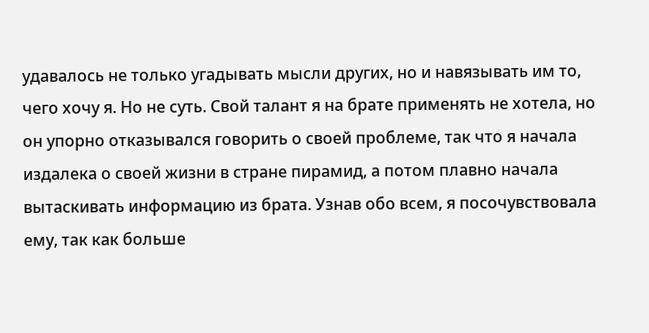удавалось не только угадывать мысли других, но и навязывать им то, чего хочу я. Но не суть. Свой талант я на брате применять не хотела, но он упорно отказывался говорить о своей проблеме, так что я начала издалека о своей жизни в стране пирамид, а потом плавно начала вытаскивать информацию из брата. Узнав обо всем, я посочувствовала ему, так как больше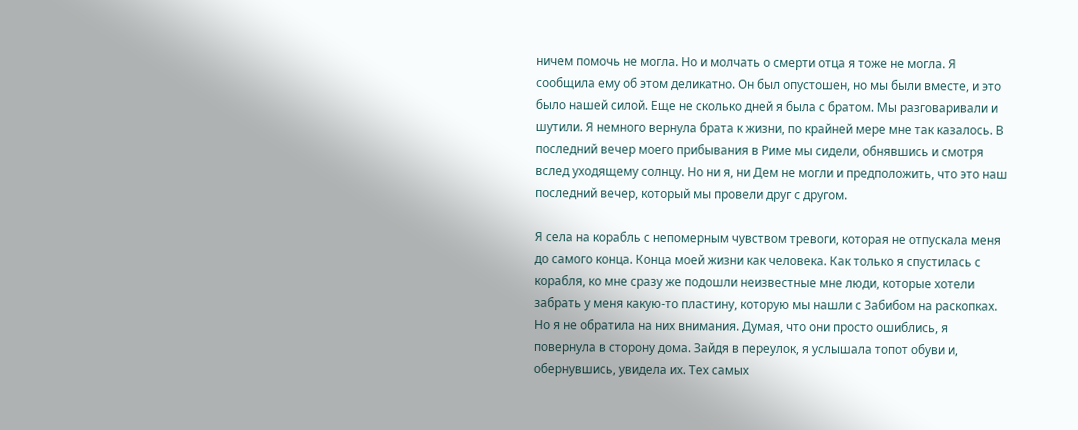ничем помочь не могла. Но и молчать о смерти отца я тоже не могла. Я сообщила ему об этом деликатно. Он был опустошен, но мы были вместе, и это было нашей силой. Еще не сколько дней я была с братом. Мы разговаривали и шутили. Я немного вернула брата к жизни, по крайней мере мне так казалось. В последний вечер моего прибывания в Риме мы сидели, обнявшись и смотря вслед уходящему солнцу. Но ни я, ни Дем не могли и предположить, что это наш последний вечер, который мы провели друг с другом.

Я села на корабль с непомерным чувством тревоги, которая не отпускала меня до самого конца. Конца моей жизни как человека. Как только я спустилась с корабля, ко мне сразу же подошли неизвестные мне люди, которые хотели забрать у меня какую-то пластину, которую мы нашли с Забибом на раскопках. Но я не обратила на них внимания. Думая, что они просто ошиблись, я повернула в сторону дома. Зайдя в переулок, я услышала топот обуви и, обернувшись, увидела их. Тех самых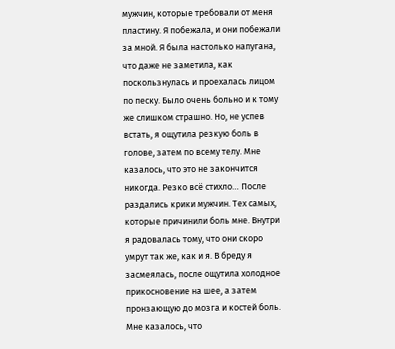мужчин, которые требовали от меня пластину. Я побежала, и они побежали за мной. Я была настолько напугана, что даже не заметила, как поскользнулась и проехалась лицом по песку. Было очень больно и к тому же слишком страшно. Но, не успев встать, я ощутила резкую боль в голове, затем по всему телу. Мне казалось, что это не закончится никогда. Резко всё стихло… После раздались крики мужчин. Тех самых, которые причинили боль мне. Внутри я радовалась тому, что они скоро умрут так же, как и я. В бреду я засмеялась, после ощутила холодное прикосновение на шее, а затем пронзающую до мозга и костей боль. Мне казалось, что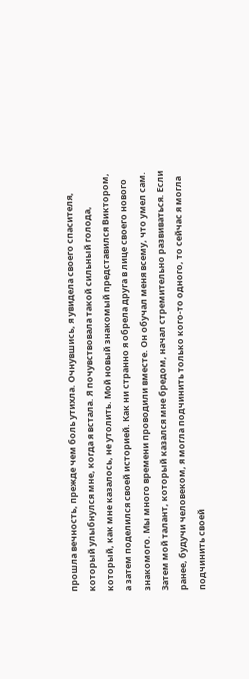прошла вечность, прежде чем боль утихла. Очнувшись, я увидела своего спасителя, который улыбнулся мне, когда я встала. Я почувствовала такой сильный голода, который, как мне казалось, не утолить. Мой новый знакомый представился Виктором, а затем поделился своей историей. Как ни странно я обрела друга в лице своего нового знакомого. Мы много времени проводили вместе. Он обучал меня всему, что умел сам. Затем мой талант, который казался мне бредом, начал стремительно развиваться. Если ранее, будучи человеком, я могла подчинить только кого-то одного, то сейчас я могла подчинить своей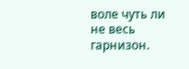воле чуть ли не весь гарнизон.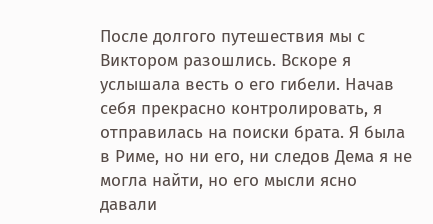После долгого путешествия мы с Виктором разошлись. Вскоре я услышала весть о его гибели. Начав себя прекрасно контролировать, я отправилась на поиски брата. Я была в Риме, но ни его, ни следов Дема я не могла найти, но его мысли ясно давали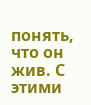понять, что он жив. С этими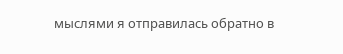мыслями я отправилась обратно в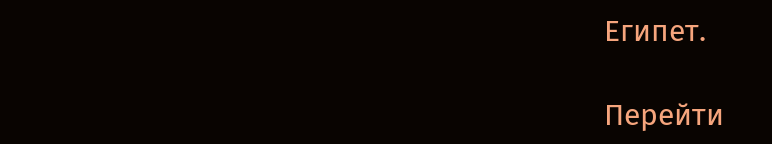Египет.

Перейти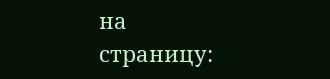на страницу: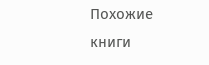Похожие книги